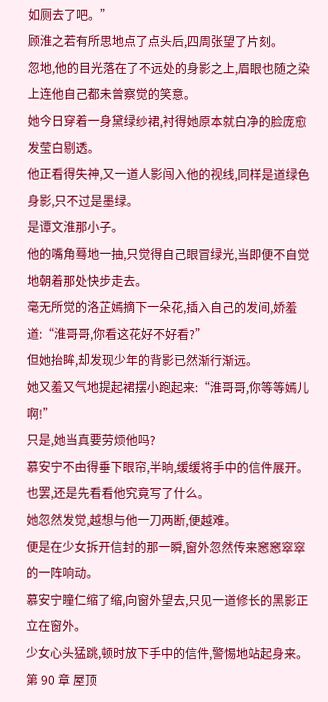如厕去了吧。”
顾淮之若有所思地点了点头后,四周张望了片刻。
忽地,他的目光落在了不远处的身影之上,眉眼也随之染上连他自己都未曾察觉的笑意。
她今日穿着一身黛绿纱裙,衬得她原本就白净的脸庞愈发莹白剔透。
他正看得失神,又一道人影闯入他的视线,同样是道绿色身影,只不过是墨绿。
是谭文淮那小子。
他的嘴角蓦地一抽,只觉得自己眼冒绿光,当即便不自觉地朝着那处快步走去。
毫无所觉的洛芷嫣摘下一朵花,插入自己的发间,娇羞道:“淮哥哥,你看这花好不好看?”
但她抬眸,却发现少年的背影已然渐行渐远。
她又羞又气地提起裙摆小跑起来:“淮哥哥,你等等嫣儿啊!”
只是,她当真要劳烦他吗?
慕安宁不由得垂下眼帘,半晌,缓缓将手中的信件展开。
也罢,还是先看看他究竟写了什么。
她忽然发觉,越想与他一刀两断,便越难。
便是在少女拆开信封的那一瞬,窗外忽然传来窸窸窣窣的一阵响动。
慕安宁瞳仁缩了缩,向窗外望去,只见一道修长的黑影正立在窗外。
少女心头猛跳,顿时放下手中的信件,警惕地站起身来。
第 90 章 屋顶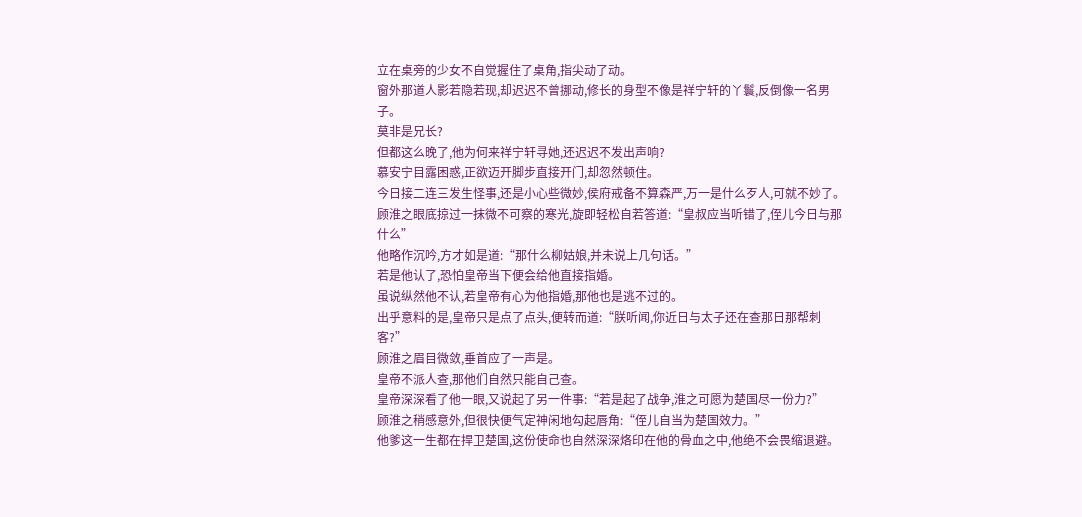立在桌旁的少女不自觉握住了桌角,指尖动了动。
窗外那道人影若隐若现,却迟迟不曾挪动,修长的身型不像是祥宁轩的丫鬟,反倒像一名男子。
莫非是兄长?
但都这么晚了,他为何来祥宁轩寻她,还迟迟不发出声响?
慕安宁目露困惑,正欲迈开脚步直接开门,却忽然顿住。
今日接二连三发生怪事,还是小心些微妙,侯府戒备不算森严,万一是什么歹人,可就不妙了。
顾淮之眼底掠过一抹微不可察的寒光,旋即轻松自若答道:“皇叔应当听错了,侄儿今日与那什么”
他略作沉吟,方才如是道:“那什么柳姑娘,并未说上几句话。”
若是他认了,恐怕皇帝当下便会给他直接指婚。
虽说纵然他不认,若皇帝有心为他指婚,那他也是逃不过的。
出乎意料的是,皇帝只是点了点头,便转而道:“朕听闻,你近日与太子还在查那日那帮刺客?”
顾淮之眉目微敛,垂首应了一声是。
皇帝不派人查,那他们自然只能自己查。
皇帝深深看了他一眼,又说起了另一件事:“若是起了战争,淮之可愿为楚国尽一份力?”
顾淮之稍感意外,但很快便气定神闲地勾起唇角:“侄儿自当为楚国效力。”
他爹这一生都在捍卫楚国,这份使命也自然深深烙印在他的骨血之中,他绝不会畏缩退避。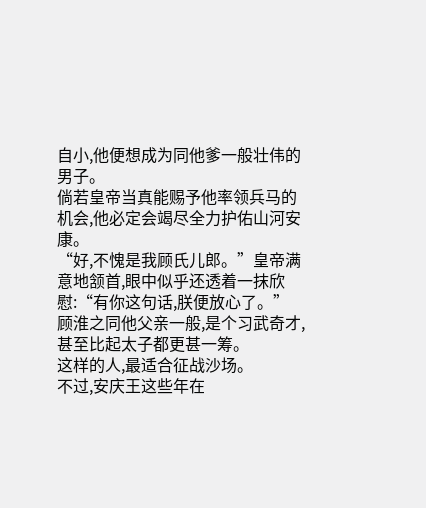自小,他便想成为同他爹一般壮伟的男子。
倘若皇帝当真能赐予他率领兵马的机会,他必定会竭尽全力护佑山河安康。
“好,不愧是我顾氏儿郎。”皇帝满意地颔首,眼中似乎还透着一抹欣慰:“有你这句话,朕便放心了。”
顾淮之同他父亲一般,是个习武奇才,甚至比起太子都更甚一筹。
这样的人,最适合征战沙场。
不过,安庆王这些年在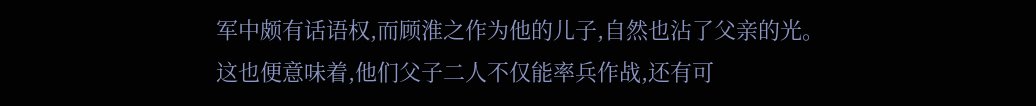军中颇有话语权,而顾淮之作为他的儿子,自然也沾了父亲的光。
这也便意味着,他们父子二人不仅能率兵作战,还有可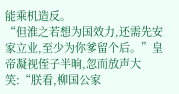能乘机造反。
“但淮之若想为国效力,还需先安家立业,至少为你爹留个后。”皇帝凝视侄子半晌,忽而放声大笑:“朕看,柳国公家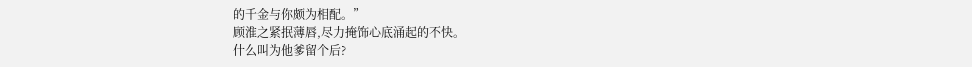的千金与你颇为相配。”
顾淮之紧抿薄唇,尽力掩饰心底涌起的不快。
什么叫为他爹留个后?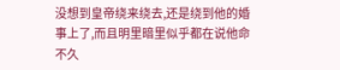没想到皇帝绕来绕去,还是绕到他的婚事上了,而且明里暗里似乎都在说他命不久